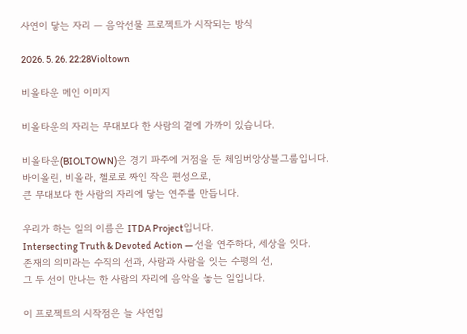사연이 닿는 자리 — 음악선물 프로젝트가 시작되는 방식

2026. 5. 26. 22:28Violtown

비올타운 메인 이미지

비올타운의 자리는 무대보다 한 사람의 곁에 가까이 있습니다.

비올타운(BIOLTOWN)은 경기 파주에 거점을 둔 체임버앙상블그룹입니다.
바이올린, 비올라, 첼로로 짜인 작은 편성으로,
큰 무대보다 한 사람의 자리에 닿는 연주를 만듭니다.

우리가 하는 일의 이름은 ITDA Project입니다.
Intersecting Truth & Devoted Action — 선을 연주하다, 세상을 잇다.
존재의 의미라는 수직의 선과, 사람과 사람을 잇는 수평의 선,
그 두 선이 만나는 한 사람의 자리에 음악을 놓는 일입니다.

이 프로젝트의 시작점은 늘 사연입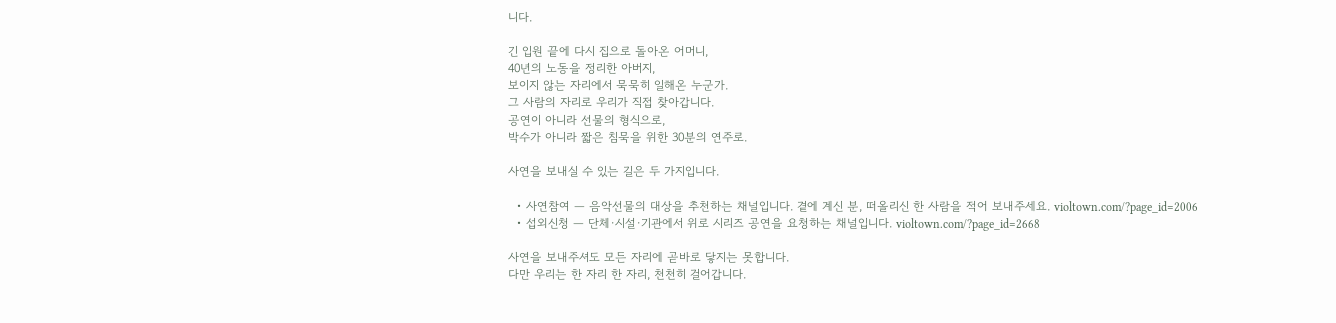니다.

긴 입원 끝에 다시 집으로 돌아온 어머니,
40년의 노동을 정리한 아버지,
보이지 않는 자리에서 묵묵히 일해온 누군가.
그 사람의 자리로 우리가 직접 찾아갑니다.
공연이 아니라 선물의 형식으로,
박수가 아니라 짧은 침묵을 위한 30분의 연주로.

사연을 보내실 수 있는 길은 두 가지입니다.

  • 사연참여 — 음악선물의 대상을 추천하는 채널입니다. 곁에 계신 분, 떠올리신 한 사람을 적어 보내주세요. violtown.com/?page_id=2006
  • 섭외신청 — 단체·시설·기관에서 위로 시리즈 공연을 요청하는 채널입니다. violtown.com/?page_id=2668

사연을 보내주셔도 모든 자리에 곧바로 닿지는 못합니다.
다만 우리는 한 자리 한 자리, 천천히 걸어갑니다.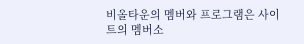비올타운의 멤버와 프로그램은 사이트의 멤버소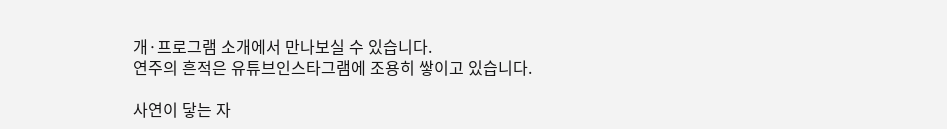개·프로그램 소개에서 만나보실 수 있습니다.
연주의 흔적은 유튜브인스타그램에 조용히 쌓이고 있습니다.

사연이 닿는 자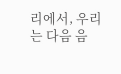리에서, 우리는 다음 음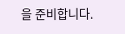을 준비합니다.